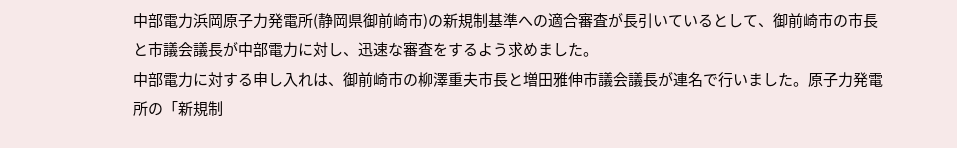中部電力浜岡原子力発電所(静岡県御前崎市)の新規制基準への適合審査が長引いているとして、御前崎市の市長と市議会議長が中部電力に対し、迅速な審査をするよう求めました。
中部電力に対する申し入れは、御前崎市の柳澤重夫市長と増田雅伸市議会議長が連名で行いました。原子力発電所の「新規制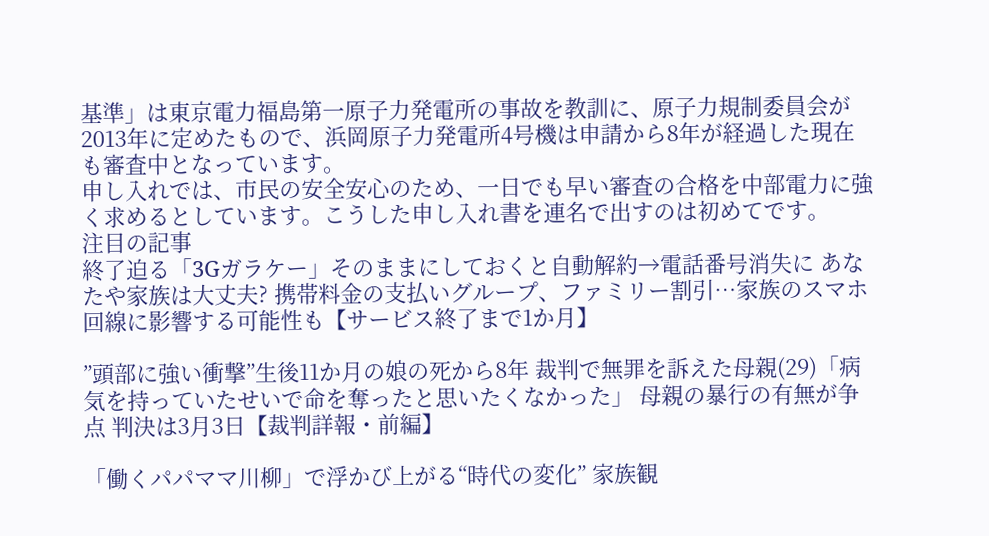基準」は東京電力福島第一原子力発電所の事故を教訓に、原子力規制委員会が2013年に定めたもので、浜岡原子力発電所4号機は申請から8年が経過した現在も審査中となっています。
申し入れでは、市民の安全安心のため、一日でも早い審査の合格を中部電力に強く求めるとしています。こうした申し入れ書を連名で出すのは初めてです。
注目の記事
終了迫る「3Gガラケー」そのままにしておくと自動解約→電話番号消失に あなたや家族は大丈夫? 携帯料金の支払いグループ、ファミリー割引…家族のスマホ回線に影響する可能性も【サービス終了まで1か月】

”頭部に強い衝撃”生後11か月の娘の死から8年 裁判で無罪を訴えた母親(29)「病気を持っていたせいで命を奪ったと思いたくなかった」 母親の暴行の有無が争点 判決は3月3日【裁判詳報・前編】

「働くパパママ川柳」で浮かび上がる“時代の変化” 家族観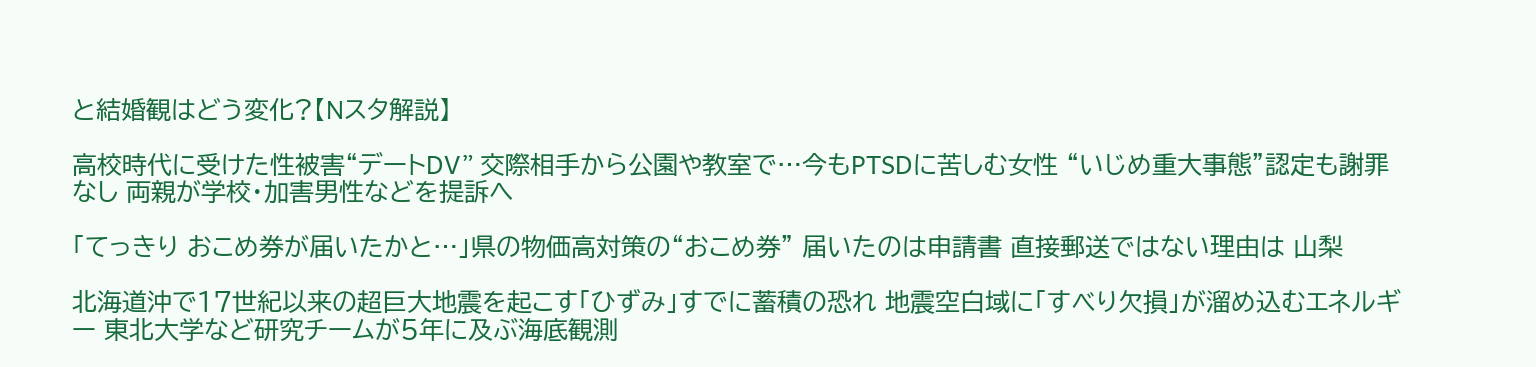と結婚観はどう変化?【Nスタ解説】

高校時代に受けた性被害“デートDV” 交際相手から公園や教室で…今もPTSDに苦しむ女性 “いじめ重大事態”認定も謝罪なし 両親が学校・加害男性などを提訴へ

「てっきり おこめ券が届いたかと…」県の物価高対策の“おこめ券” 届いたのは申請書 直接郵送ではない理由は 山梨

北海道沖で17世紀以来の超巨大地震を起こす「ひずみ」すでに蓄積の恐れ 地震空白域に「すべり欠損」が溜め込むエネルギー 東北大学など研究チームが5年に及ぶ海底観測